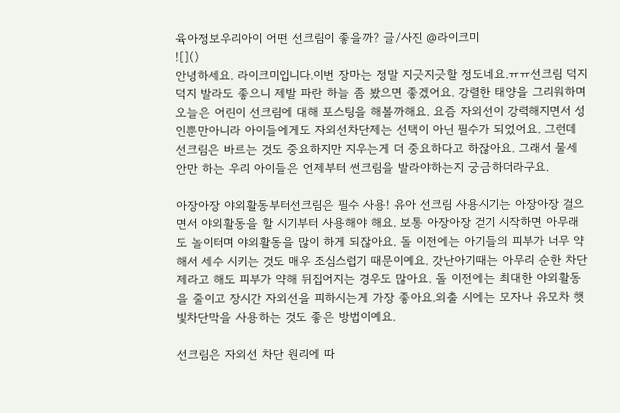육아정보우리아이 어떤 선크림이 좋을까? 글/사진 @라이크미
![]()
안녕하세요. 라이크미입니다.이번 장마는 정말 지긋지긋할 정도네요.ㅠㅠ선크림 덕지덕지 발라도 좋으니 제발 파란 하늘 좀 봤으면 좋겠어요. 강렬한 태양을 그리워하며 오늘은 어린이 선크림에 대해 포스팅을 해볼까해요. 요즘 자외선이 강력해지면서 성인뿐만아니라 아이들에게도 자외선차단제는 선택이 아닌 필수가 되었어요. 그런데 선크림은 바르는 것도 중요하지만 지우는게 더 중요하다고 하잖아요. 그래서 물세안만 하는 우리 아이들은 언제부터 썬크림을 발라야하는지 궁금하더라구요.

아장아장 야외활동부터선크림은 필수 사용! 유아 선크림 사용시기는 아장아장 걸으면서 야외활동을 할 시기부터 사용해야 해요. 보통 아장아장 걷기 시작하면 아무래도 놀이터며 야외활동을 많이 하게 되잖아요. 돌 이전에는 아기들의 피부가 너무 약해서 세수 시키는 것도 매우 조심스럽기 때문이예요. 갓난아기때는 아무리 순한 차단제라고 해도 피부가 약해 뒤집어지는 경우도 많아요. 돌 이전에는 최대한 야외활동을 줄이고 장시간 자외선을 피하시는게 가장 좋아요.외출 시에는 모자나 유모차 햇빛차단막을 사용하는 것도 좋은 방법이예요.

선크림은 자외선 차단 원리에 따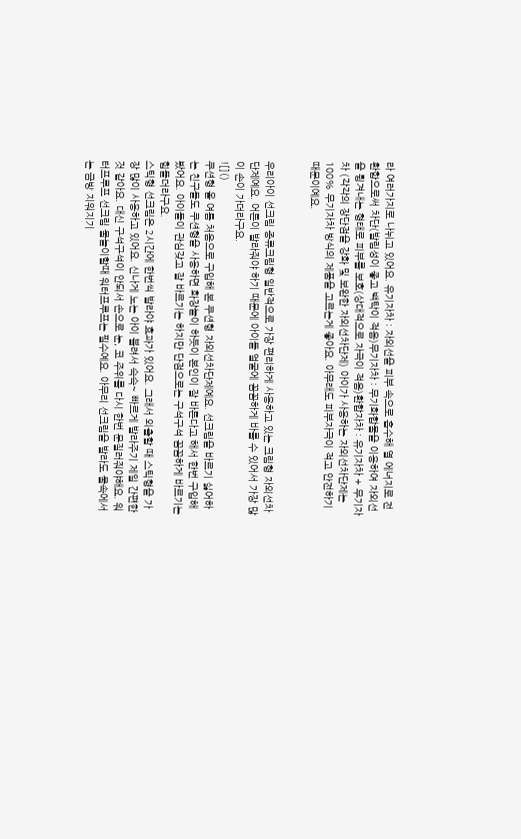라 여러가지로 나뉘고 있어요. 유기자차 : 자외선을 피부 속으로 흡수해 열 에너지로 전환함으로써 차단(발림성이 좋고 백탁이 적음)무기자차 : 무기화합물을 이용하여 자외선을 튕겨내는 형태로 피부를 보호(상대적으로 자극이 적음)환합자차 : 유기자차 + 무기자차 (각각의 장단점을 강화 및 보완한 자외선차단제) 아이가 사용하는 자외선차단제는 100% 무기자차 방식의 제품을 고르는게 좋아요. 아무래도 피부자극이 적고 안전하기 때문이예요.


우리아이 선크림 종류크림형 일반적으로 가장 편리하게 사용하고 있는 크림형 자외선차단제예요. 어른이 발라줘야 하기 때문에 아이들 얼굴에 꼼꼼하게 바를 수 있어서 가장 많이 손이 가더라구요.
![]()
쿠션형 올 여름 처음으로 구입해 본 쿠션형 자외선차단제예요. 선크림을 바르기 싫어하는 친구들도 쿠션형을 사용하면 화장놀이 하듯이 본인이 잘 바른다고 해서 한번 구입해봤어요. 아이들이 관심갖고 잘 바르기는 하지만 단점으로는 구석구석 꼼꼼하게 바르기는 힘들더라구요.
스틱형 선크림은 2시간에 한번씩 발라야 효과가 있어요. 그래서 외출할 때 스틱형을 가장 많이 사용하고 있어요. 신나게 노는 아이 불려서 슥슥~ 빠르게 발라주기 제일 간편한 것 같아요. 대신 구석구석이 안되서 손으로 눈, 코 주위를 다시 한번 문질러줘야해요. 워터프루프 선크림 물놀이할때 워터프루프는 필수예요. 아무리 선크림을 발라도 물속에서는 금방 지워지기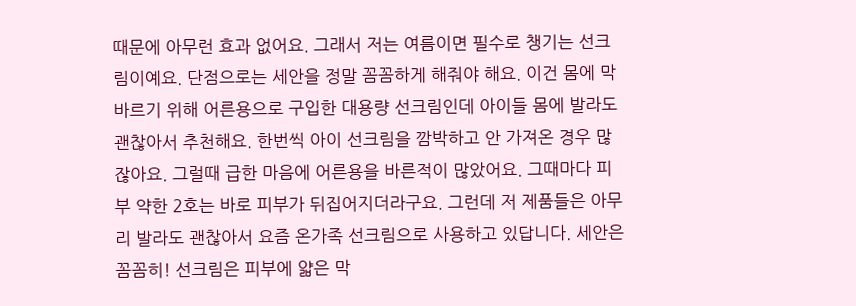때문에 아무런 효과 없어요. 그래서 저는 여름이면 필수로 챙기는 선크림이예요. 단점으로는 세안을 정말 꼼꼼하게 해줘야 해요. 이건 몸에 막바르기 위해 어른용으로 구입한 대용량 선크림인데 아이들 몸에 발라도 괜찮아서 추천해요. 한번씩 아이 선크림을 깜박하고 안 가져온 경우 많잖아요. 그럴때 급한 마음에 어른용을 바른적이 많았어요. 그때마다 피부 약한 2호는 바로 피부가 뒤집어지더라구요. 그런데 저 제품들은 아무리 발라도 괜찮아서 요즘 온가족 선크림으로 사용하고 있답니다. 세안은 꼼꼼히! 선크림은 피부에 얇은 막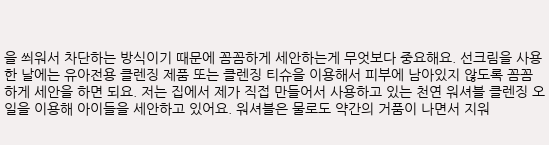을 씌워서 차단하는 방식이기 때문에 꼼꼼하게 세안하는게 무엇보다 중요해요. 선크림을 사용한 날에는 유아전용 클렌징 제품 또는 클렌징 티슈을 이용해서 피부에 남아있지 않도록 꼼꼼하게 세안을 하면 되요. 저는 집에서 제가 직접 만들어서 사용하고 있는 천연 워셔블 클렌징 오일을 이용해 아이들을 세안하고 있어요. 워셔블은 물로도 약간의 거품이 나면서 지워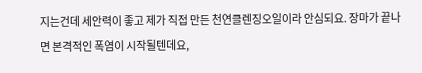지는건데 세안력이 좋고 제가 직접 만든 천연클렌징오일이라 안심되요. 장마가 끝나면 본격적인 폭염이 시작될텐데요,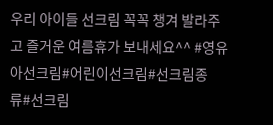우리 아이들 선크림 꼭꼭 챙겨 발라주고 즐거운 여름휴가 보내세요^^ #영유아선크림#어린이선크림#선크림종류#선크림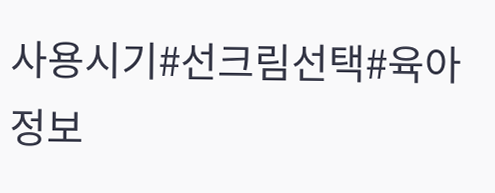사용시기#선크림선택#육아정보